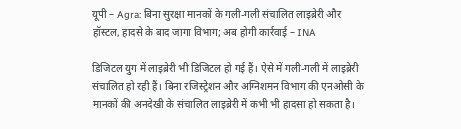यूपी – Agra: बिना सुरक्षा मानकों के गली-गली संचालित लाइब्रेरी और हॉस्टल, हादसे के बाद जागा विभाग; अब होगी कार्रवाई – INA

डिजिटल युग में लाइब्रेरी भी डिजिटल हो गई हैं। ऐसे में गली-गली में लाइब्रेरी संचालित हो रही हैं। बिना रजिस्ट्रेशन और अग्निशमन विभाग की एनओसी के मानकों की अनदेखी के संचालित लाइब्रेरी में कभी भी हादसा हो सकता है।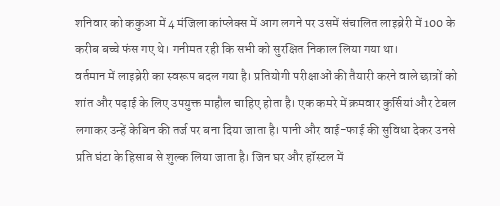शनिवार को ककुआ में 4 मंजिला कांप्लेक्स में आग लगने पर उसमें संचालित लाइब्रेरी में 100 के करीब बच्चे फंस गए थे। गनीमत रही कि सभी को सुरक्षित निकाल लिया गया था।
वर्तमान में लाइब्रेरी का स्वरूप बदल गया है। प्रतियोगी परीक्षाओं की तैयारी करने वाले छात्रों को शांत और पढ़ाई के लिए उपयुक्त माहौल चाहिए होता है। एक कमरे में क्रमवार कुर्सियां और टेबल लगाकर उन्हें केबिन की तर्ज पर बना दिया जाता है। पानी और वाई-फाई की सुविधा देकर उनसे प्रति घंटा के हिसाब से शुल्क लिया जाता है। जिन घर और हॉस्टल में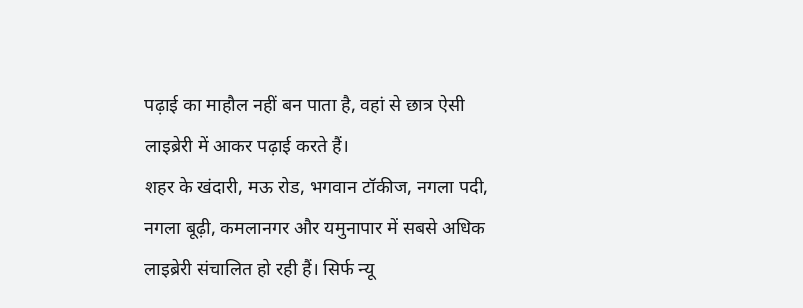पढ़ाई का माहौल नहीं बन पाता है, वहां से छात्र ऐसी लाइब्रेरी में आकर पढ़ाई करते हैं।
शहर के खंदारी, मऊ रोड, भगवान टॉकीज, नगला पदी, नगला बूढ़ी, कमलानगर और यमुनापार में सबसे अधिक लाइब्रेरी संचालित हो रही हैं। सिर्फ न्यू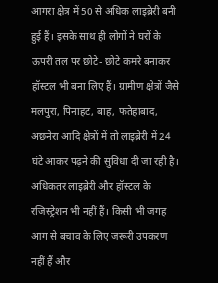आगरा क्षेत्र में 50 से अधिक लाइब्रेरी बनी हुई हैं। इसके साथ ही लोगों ने घरों के ऊपरी तल पर छोटे- छोटे कमरे बनाकर हॉस्टल भी बना लिए हैं। ग्रामीण क्षेत्रों जैसे मलपुरा, पिनाहट, बाह, फतेहाबाद, अछनेरा आदि क्षेत्रों में तो लाइब्रेरी में 24 घंटे आकर पढ़ने की सुविधा दी जा रही है। अधिकतर लाइब्रेरी और हॉस्टल के रजिस्ट्रेशन भी नहीं हैं। किसी भी जगह आग से बचाव के लिए जरूरी उपकरण नहीं हैं और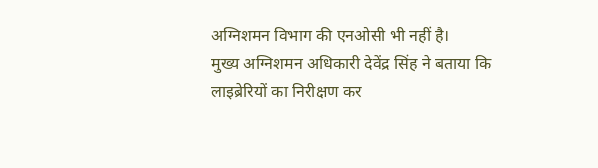अग्निशमन विभाग की एनओसी भी नहीं है।
मुख्य अग्निशमन अधिकारी देवेंद्र सिंह ने बताया कि लाइब्रेरियों का निरीक्षण कर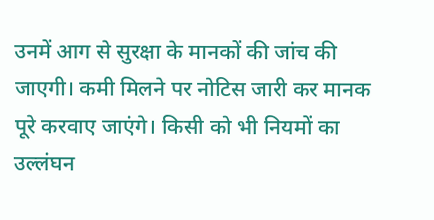उनमें आग से सुरक्षा के मानकों की जांच की जाएगी। कमी मिलने पर नोटिस जारी कर मानक पूरे करवाए जाएंगे। किसी को भी नियमों का उल्लंघन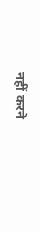नहीं करने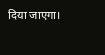दिया जाएगा।